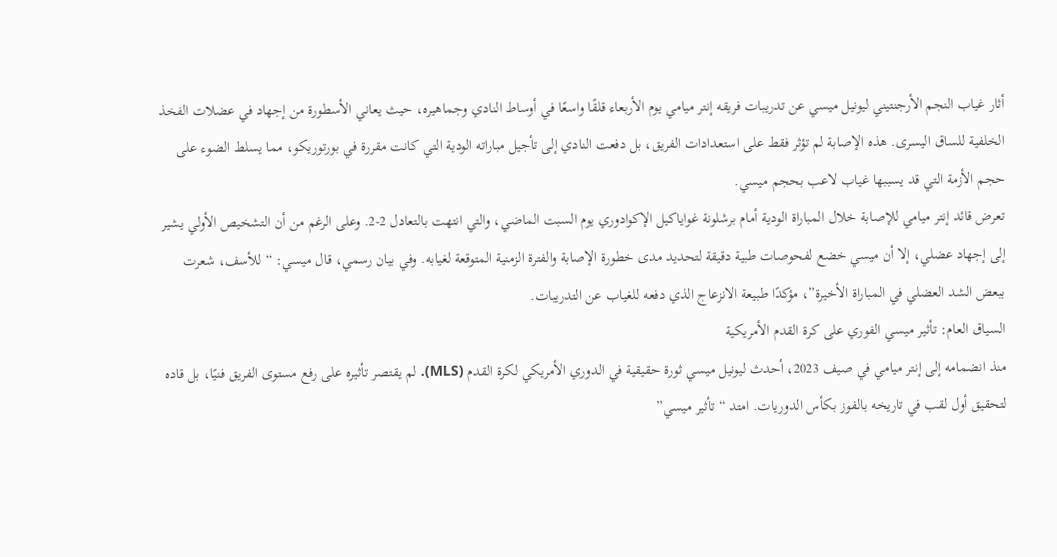أثار غياب النجم الأرجنتيني ليونيل ميسي عن تدريبات فريقه إنتر ميامي يوم الأربعاء قلقًا واسعًا في أوساط النادي وجماهيره، حيث يعاني الأسطورة من إجهاد في عضلات الفخذ الخلفية للساق اليسرى. هذه الإصابة لم تؤثر فقط على استعدادات الفريق، بل دفعت النادي إلى تأجيل مباراته الودية التي كانت مقررة في بورتوريكو، مما يسلط الضوء على حجم الأزمة التي قد يسببها غياب لاعب بحجم ميسي.
تعرض قائد إنتر ميامي للإصابة خلال المباراة الودية أمام برشلونة غواياكيل الإكوادوري يوم السبت الماضي، والتي انتهت بالتعادل 2-2. وعلى الرغم من أن التشخيص الأولي يشير إلى إجهاد عضلي، إلا أن ميسي خضع لفحوصات طبية دقيقة لتحديد مدى خطورة الإصابة والفترة الزمنية المتوقعة لغيابه. وفي بيان رسمي، قال ميسي: “للأسف، شعرت ببعض الشد العضلي في المباراة الأخيرة”، مؤكدًا طبيعة الانزعاج الذي دفعه للغياب عن التدريبات.
السياق العام: تأثير ميسي الفوري على كرة القدم الأمريكية
منذ انضمامه إلى إنتر ميامي في صيف 2023، أحدث ليونيل ميسي ثورة حقيقية في الدوري الأمريكي لكرة القدم (MLS). لم يقتصر تأثيره على رفع مستوى الفريق فنيًا، بل قاده لتحقيق أول لقب في تاريخه بالفوز بكأس الدوريات. امتد “تأثير ميسي”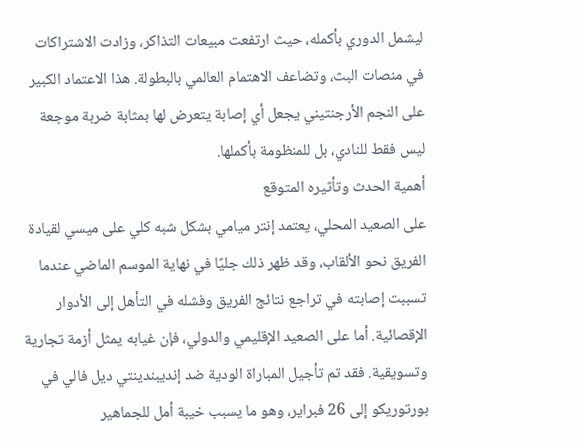ليشمل الدوري بأكمله، حيث ارتفعت مبيعات التذاكر، وزادت الاشتراكات في منصات البث، وتضاعف الاهتمام العالمي بالبطولة. هذا الاعتماد الكبير على النجم الأرجنتيني يجعل أي إصابة يتعرض لها بمثابة ضربة موجعة ليس فقط للنادي، بل للمنظومة بأكملها.
أهمية الحدث وتأثيره المتوقع
على الصعيد المحلي، يعتمد إنتر ميامي بشكل شبه كلي على ميسي لقيادة الفريق نحو الألقاب، وقد ظهر ذلك جليًا في نهاية الموسم الماضي عندما تسببت إصابته في تراجع نتائج الفريق وفشله في التأهل إلى الأدوار الإقصائية. أما على الصعيد الإقليمي والدولي، فإن غيابه يمثل أزمة تجارية وتسويقية. فقد تم تأجيل المباراة الودية ضد إنديبندينتي ديل فالي في بورتوريكو إلى 26 فبراير، وهو ما يسبب خيبة أمل للجماهير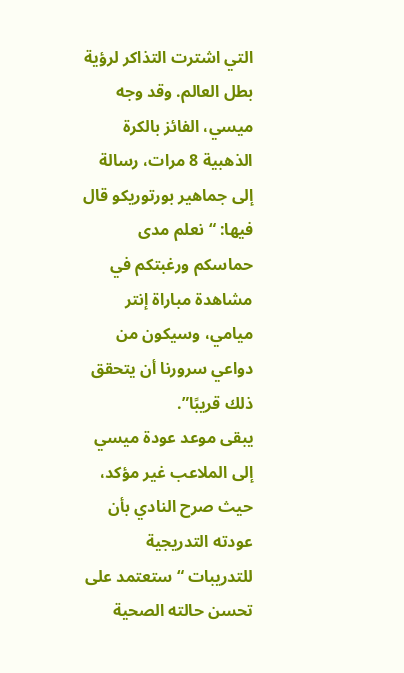التي اشترت التذاكر لرؤية بطل العالم. وقد وجه ميسي، الفائز بالكرة الذهبية 8 مرات، رسالة إلى جماهير بورتوريكو قال فيها: “نعلم مدى حماسكم ورغبتكم في مشاهدة مباراة إنتر ميامي، وسيكون من دواعي سرورنا أن يتحقق ذلك قريبًا”.
يبقى موعد عودة ميسي إلى الملاعب غير مؤكد، حيث صرح النادي بأن عودته التدريجية للتدريبات “ستعتمد على تحسن حالته الصحية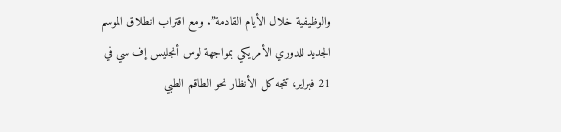والوظيفية خلال الأيام القادمة”. ومع اقتراب انطلاق الموسم الجديد للدوري الأمريكي بمواجهة لوس أنجليس إف سي في 21 فبراير، تتجه كل الأنظار نحو الطاقم الطبي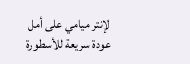لإنتر ميامي على أمل عودة سريعة للأسطورة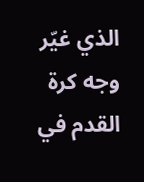الذي غيّر وجه كرة القدم في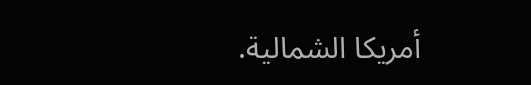أمريكا الشمالية.